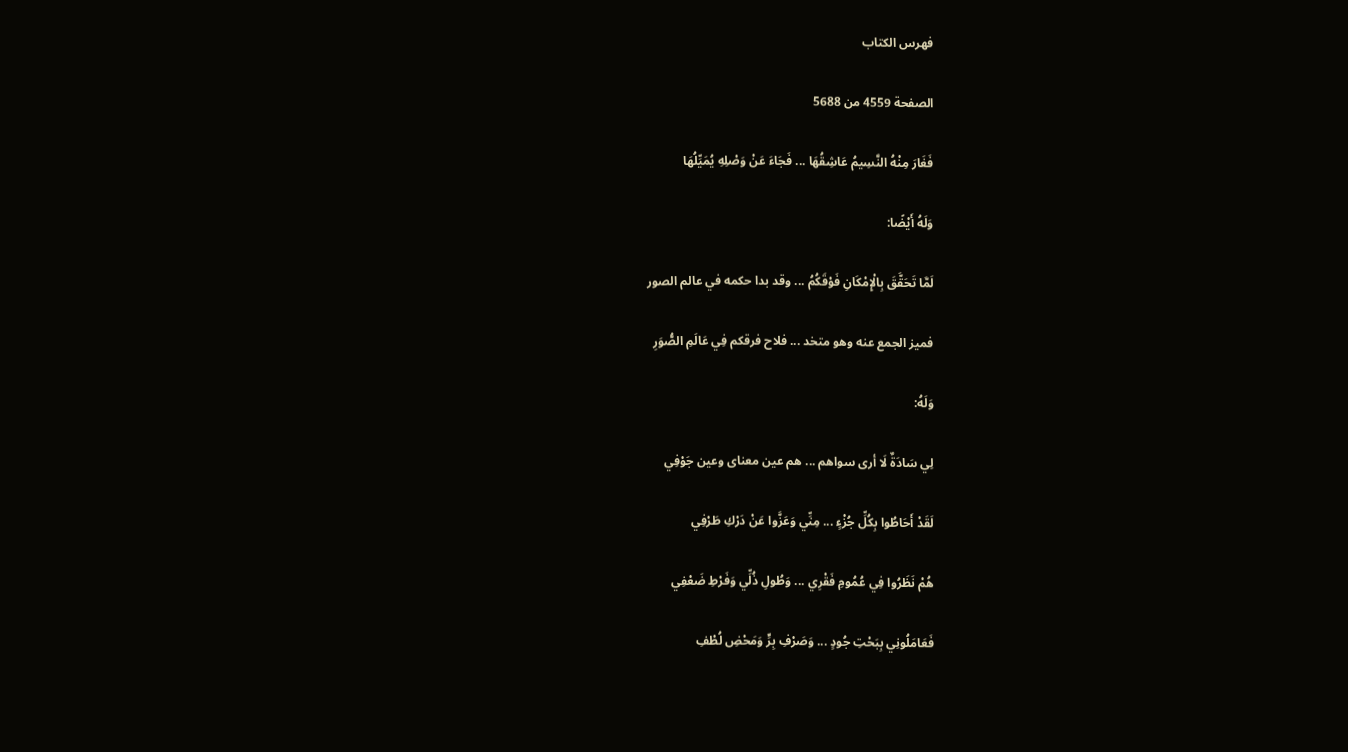فهرس الكتاب

الصفحة 4559 من 5688

فَغَارَ مِنْهُ النَّسِيمُ عَاشِقُهَا ... فَجَاءَ عَنْ وَصْلِهِ يُمَيِّلُهَا

وَلَهُ أَيْضًا:

لَمَّا تَحَقَّقَ بِالْإِمْكَانِ فَوْقَكُمُ ... وقد بدا حكمه في عالم الصور

فميز الجمع عنه وهو متخد ... فلاح فرقكم فِي عَالَمِ الصُّوَرِ

وَلَهُ:

لِي سَادَةٌ لَا أرى سواهم ... هم عين معناى وعين جَوْفِي

لَقَدْ أَحَاطُوا بِكُلِّ جُزْءٍ ... مِنِّي وَعَزَّوا عَنْ دَرْكِ طَرْفِي

هُمْ نَظَرُوا فِي عُمُومِ فَقْرِي ... وَطُولِ ذُلِّي وَفَرْطِ ضَعْفِي

فَعَامَلُونِي بِبَحْتِ جُودٍ ... وَصَرْفِ بِرٍّ وَمَحْضِ لُطْفِ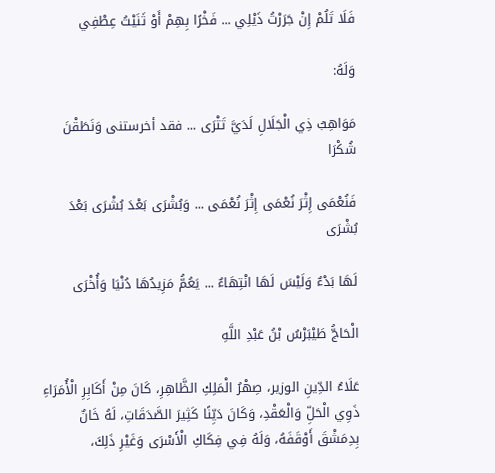فَلَا تَلُمْ إِنْ جَرَرْتُ ذَيْلِي ... فَخْرًا بِهِمْ أَوْ ثَنَيْتُ عِطْفِي

وَلَهُ:

مَوَاهِبُ ذِي الْجَلَالِ لَدَيَّ تَتْرَى ... فقد أخرستنى وَنَطَقْنَ شُكْرَا

فَنُعْمَى إِثْرَ نُعْمَى إِثْرَ نُعْمَى ... وَبُشْرَى بَعْدَ بُشْرَى بَعْدَ بُشْرَى

لَهَا بَدْءٌ وَلَيْسَ لَهَا انْتِهَاءٌ ... يَعُمُّ مَزِيدُهَا دُنْيَا وَأُخْرَى

الْحَاجُّ طَيْبَرْسُ بْنُ عَبْدِ اللَّهِ

عَلَاءُ الدِّينِ الوزير، صِهْرُ الْمَلِكِ الظَّاهِرِ، كَانَ مِنْ أَكَابِرِ الْأُمَرَاءِ ذَوِي الْحَلِّ وَالْعَقْدِ، وَكَانَ دَيِّنًا كَثِيرَ الصَّدَقَاتِ، لَهُ خَانٌ بِدِمَشْقَ أَوْقَفَهُ، وَلَهُ فِي فِكَاكِ الْأَسْرَى وَغَيْرِ ذَلِكَ،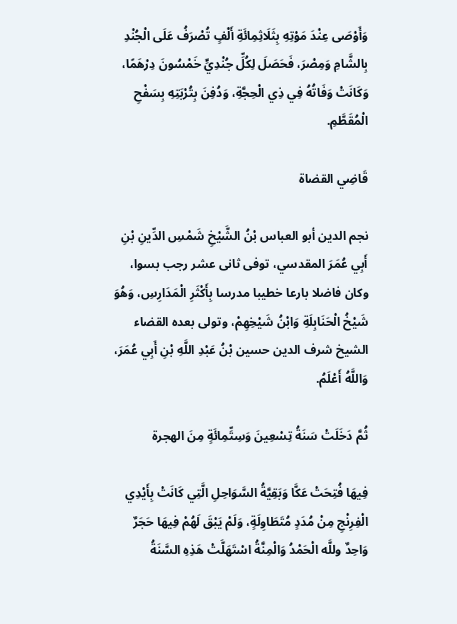وَأَوْصَى عِنْدَ مَوْتِهِ بِثَلَاثِمِائَةِ أَلْفٍ تُصْرَفُ عَلَى الْجُنْدِ بِالشَّامِ وَمِصْرَ، فَحَصَلَ لِكُلِّ جُنْدِيٍّ خَمْسُونَ دِرْهَمًا، وَكَانَتْ وَفَاتُهُ فِي ذِي الْحِجَّةِ، وَدُفِنَ بِتُرْبَتِهِ بِسَفْحِ الْمُقَطَّمِ.

قَاضِي القضاة

نجم الدين أبو العباس بْنُ الشَّيْخِ شَمْسِ الدِّينِ بْنِ أَبِي عُمَرَ المقدسي، توفى ثانى عشر رجب بسوا، وكان فاضلا بارعا خطيبا مدرسا بِأَكْثَرِ الْمَدَارِسِ، وَهُوَ شَيْخُ الْحَنَابِلَةِ وَابْنُ شَيْخِهِمْ، وتولى بعده القضاء الشيخ شرف الدين حسين بْنُ عَبْدِ اللَّهِ بْنِ أَبِي عُمَرَ، وَاللَّهُ أَعْلَمُ.

ثُمَّ دَخَلَتْ سَنَةُ تِسْعِينَ وَسِتِّمِائَةٍ مِنَ الهجرة

فِيهَا فُتِحَتْ عَكَّا وَبَقِيَّةُ السَّوَاحِلِ الَّتِي كَانَتْ بِأَيْدِي الْفِرِنْجِ مِنْ مُدَدٍ مُتَطَاوِلَةٍ، وَلَمْ يَبْقَ لَهُمْ فِيهَا حَجَرٌ وَاحِدٌ وللَّه الْحَمْدُ وَالْمِنَّةُ اسْتَهَلَّتْ هَذِهِ السَّنَةُ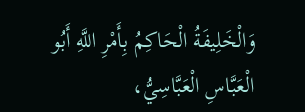وَالْخَلِيفَةُ الْحَاكِمُ بِأَمْرِ اللَّهِ أَبُو الْعَبَّاسِ الْعَبَّاسِيُّ،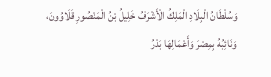وَسُلْطَانُ الْبِلَادِ الْمَلِكُ الْأَشْرَفُ خَلِيلُ بْنُ الْمَنْصُورِ قَلَاوُونَ، وَنَائِبُهُ بِمِصْرَ وَأَعْمَالِهَا بَدْرُ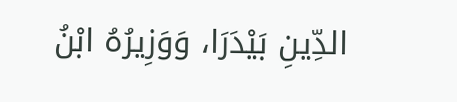الدِّينِ بَيْدَرَا، وَوَزِيرُهُ ابْنُ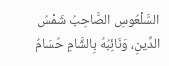السَّلْعُوسِ الصَّاحِبُ شَمْسُ الدِّينِ، وَنَائِبُهُ بِالشَّامِ حُسَامُ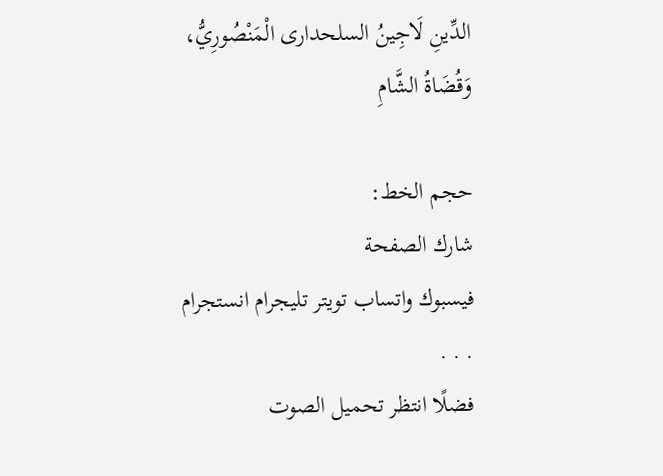الدِّينِ لَاجِينُ السلحدارى الْمَنْصُورِيُّ، وَقُضَاةُ الشَّامِ

حجم الخط:
شارك الصفحة
فيسبوك واتساب تويتر تليجرام انستجرام
. . .
فضلًا انتظر تحميل الصوت